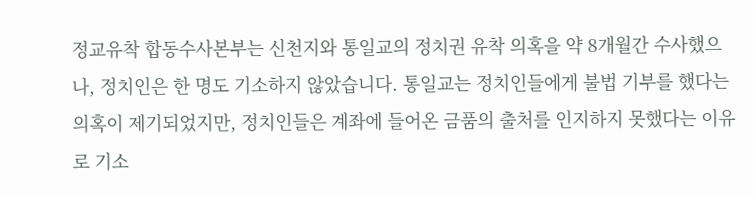정교유착 합동수사본부는 신천지와 통일교의 정치권 유착 의혹을 약 8개월간 수사했으나, 정치인은 한 명도 기소하지 않았습니다. 통일교는 정치인들에게 불법 기부를 했다는 의혹이 제기되었지만, 정치인들은 계좌에 들어온 금품의 출처를 인지하지 못했다는 이유로 기소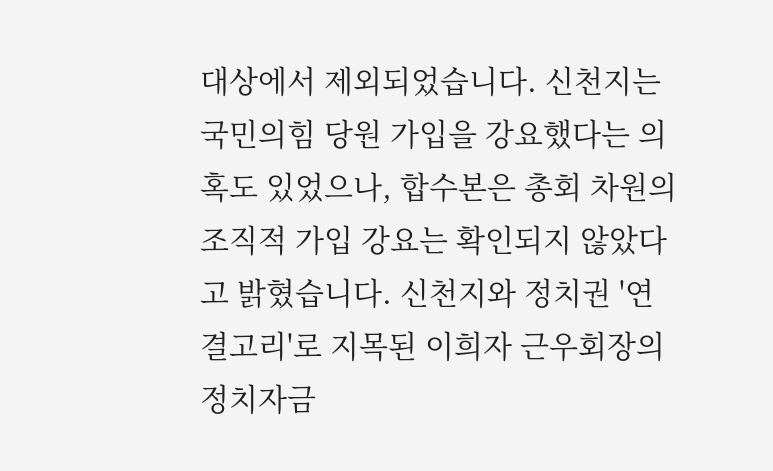대상에서 제외되었습니다. 신천지는 국민의힘 당원 가입을 강요했다는 의혹도 있었으나, 합수본은 총회 차원의 조직적 가입 강요는 확인되지 않았다고 밝혔습니다. 신천지와 정치권 '연결고리'로 지목된 이희자 근우회장의 정치자금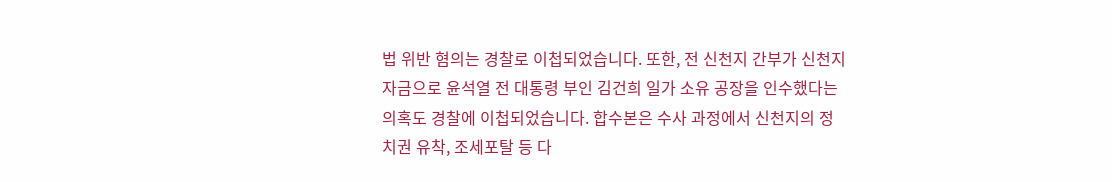법 위반 혐의는 경찰로 이첩되었습니다. 또한, 전 신천지 간부가 신천지 자금으로 윤석열 전 대통령 부인 김건희 일가 소유 공장을 인수했다는 의혹도 경찰에 이첩되었습니다. 합수본은 수사 과정에서 신천지의 정치권 유착, 조세포탈 등 다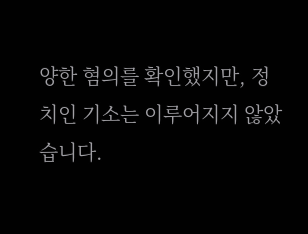양한 혐의를 확인했지만, 정치인 기소는 이루어지지 않았습니다.